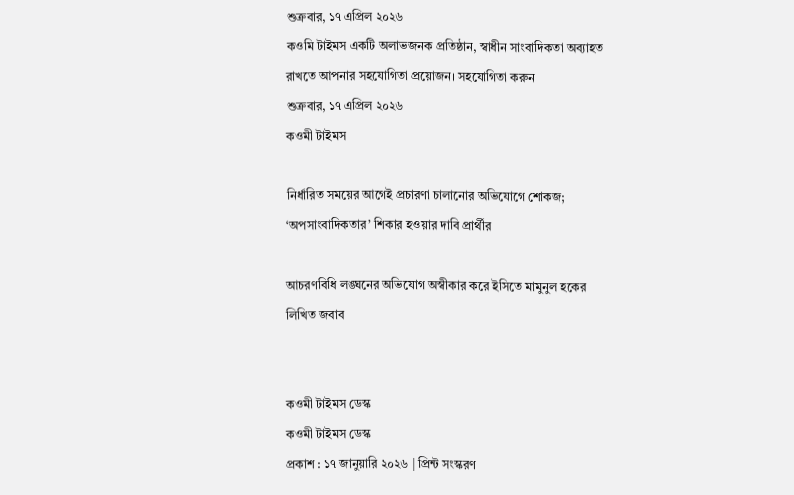শুক্রবার, ১৭ এপ্রিল ২০২৬
কওমি টাইমস একটি অলাভজনক প্রতিষ্ঠান, স্বাধীন সাংবাদিকতা অব্যাহত রাখতে আপনার সহযোগিতা প্রয়োজন। সহযোগিতা করুন
শুক্রবার, ১৭ এপ্রিল ২০২৬
কওমী টাইমস

নির্ধারিত সময়ের আগেই প্রচারণা চালানোর অভিযোগে শোকজ; ‘অপসাংবাদিকতার’ শিকার হওয়ার দাবি প্রার্থীর

আচরণবিধি লঙ্ঘনের অভিযোগ অস্বীকার করে ইসিতে মামুনুল হকের লিখিত জবাব


কওমী টাইমস ডেস্ক
কওমী টাইমস ডেস্ক
প্রকাশ : ১৭ জানুয়ারি ২০২৬ | প্রিন্ট সংস্করণ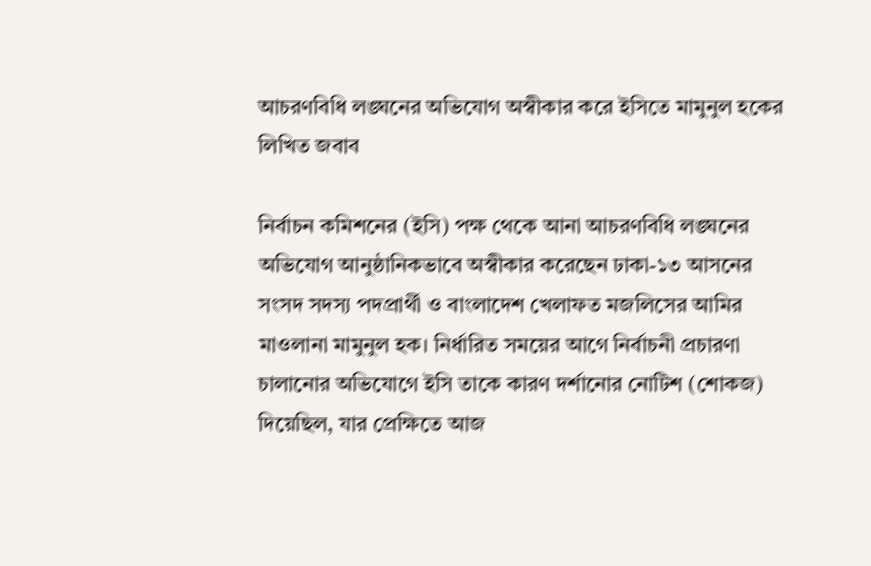আচরণবিধি লঙ্ঘনের অভিযোগ অস্বীকার করে ইসিতে মামুনুল হকের লিখিত জবাব

নির্বাচন কমিশনের (ইসি) পক্ষ থেকে আনা আচরণবিধি লঙ্ঘনের অভিযোগ আনুষ্ঠানিকভাবে অস্বীকার করেছেন ঢাকা-১৩ আসনের সংসদ সদস্য পদপ্রার্থী ও বাংলাদেশ খেলাফত মজলিসের আমির মাওলানা মামুনুল হক। নির্ধারিত সময়ের আগে নির্বাচনী প্রচারণা চালানোর অভিযোগে ইসি তাকে কারণ দর্শানোর নোটিশ (শোকজ) দিয়েছিল, যার প্রেক্ষিতে আজ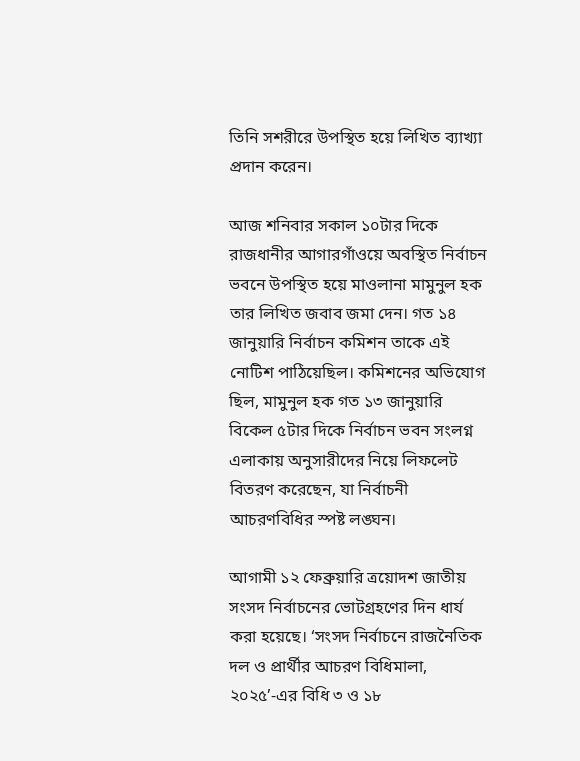তিনি সশরীরে উপস্থিত হয়ে লিখিত ব্যাখ্যা প্রদান করেন।

আজ শনিবার সকাল ১০টার দিকে রাজধানীর আগারগাঁওয়ে অবস্থিত নির্বাচন ভবনে উপস্থিত হয়ে মাওলানা মামুনুল হক তার লিখিত জবাব জমা দেন। গত ১৪ জানুয়ারি নির্বাচন কমিশন তাকে এই নোটিশ পাঠিয়েছিল। কমিশনের অভিযোগ ছিল, মামুনুল হক গত ১৩ জানুয়ারি বিকেল ৫টার দিকে নির্বাচন ভবন সংলগ্ন এলাকায় অনুসারীদের নিয়ে লিফলেট বিতরণ করেছেন, যা নির্বাচনী আচরণবিধির স্পষ্ট লঙ্ঘন।

আগামী ১২ ফেব্রুয়ারি ত্রয়োদশ জাতীয় সংসদ নির্বাচনের ভোটগ্রহণের দিন ধার্য করা হয়েছে। ‘সংসদ নির্বাচনে রাজনৈতিক দল ও প্রার্থীর আচরণ বিধিমালা, ২০২৫’-এর বিধি ৩ ও ১৮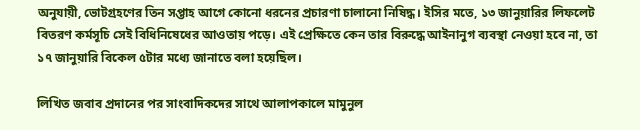অনুযায়ী, ভোটগ্রহণের তিন সপ্তাহ আগে কোনো ধরনের প্রচারণা চালানো নিষিদ্ধ। ইসির মতে, ১৩ জানুয়ারির লিফলেট বিতরণ কর্মসূচি সেই বিধিনিষেধের আওতায় পড়ে। এই প্রেক্ষিতে কেন তার বিরুদ্ধে আইনানুগ ব্যবস্থা নেওয়া হবে না, তা ১৭ জানুয়ারি বিকেল ৫টার মধ্যে জানাতে বলা হয়েছিল।

লিখিত জবাব প্রদানের পর সাংবাদিকদের সাথে আলাপকালে মামুনুল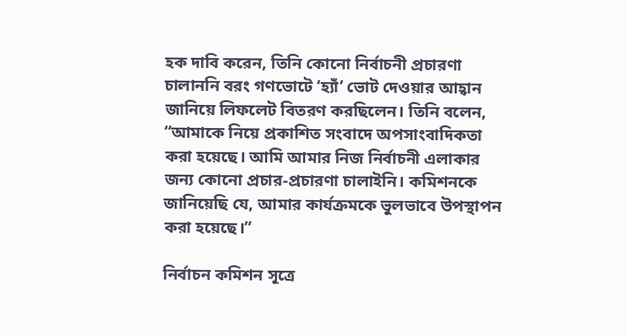হক দাবি করেন, তিনি কোনো নির্বাচনী প্রচারণা চালাননি বরং গণভোটে ‘হ্যাঁ’ ভোট দেওয়ার আহ্বান জানিয়ে লিফলেট বিতরণ করছিলেন। তিনি বলেন, “আমাকে নিয়ে প্রকাশিত সংবাদে অপসাংবাদিকতা করা হয়েছে। আমি আমার নিজ নির্বাচনী এলাকার জন্য কোনো প্রচার-প্রচারণা চালাইনি। কমিশনকে জানিয়েছি যে, আমার কার্যক্রমকে ভুলভাবে উপস্থাপন করা হয়েছে।”

নির্বাচন কমিশন সূত্রে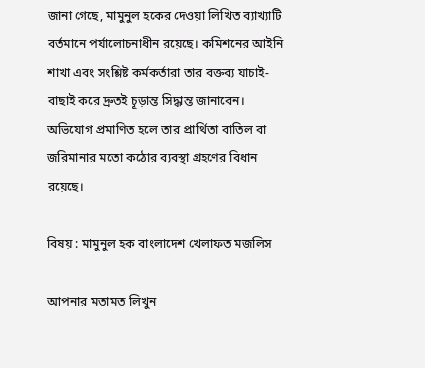জানা গেছে, মামুনুল হকের দেওয়া লিখিত ব্যাখ্যাটি বর্তমানে পর্যালোচনাধীন রয়েছে। কমিশনের আইনি শাখা এবং সংশ্লিষ্ট কর্মকর্তারা তার বক্তব্য যাচাই-বাছাই করে দ্রুতই চূড়ান্ত সিদ্ধান্ত জানাবেন। অভিযোগ প্রমাণিত হলে তার প্রার্থিতা বাতিল বা জরিমানার মতো কঠোর ব্যবস্থা গ্রহণের বিধান রয়েছে।

বিষয় : মামুনুল হক বাংলাদেশ খেলাফত মজলিস

আপনার মতামত লিখুন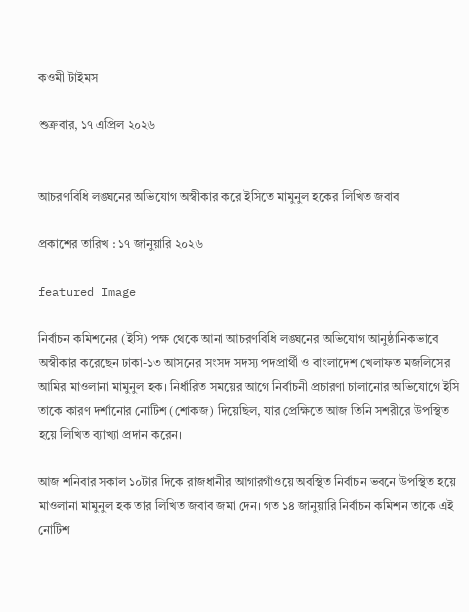কওমী টাইমস

শুক্রবার, ১৭ এপ্রিল ২০২৬


আচরণবিধি লঙ্ঘনের অভিযোগ অস্বীকার করে ইসিতে মামুনুল হকের লিখিত জবাব

প্রকাশের তারিখ : ১৭ জানুয়ারি ২০২৬

featured Image

নির্বাচন কমিশনের (ইসি) পক্ষ থেকে আনা আচরণবিধি লঙ্ঘনের অভিযোগ আনুষ্ঠানিকভাবে অস্বীকার করেছেন ঢাকা-১৩ আসনের সংসদ সদস্য পদপ্রার্থী ও বাংলাদেশ খেলাফত মজলিসের আমির মাওলানা মামুনুল হক। নির্ধারিত সময়ের আগে নির্বাচনী প্রচারণা চালানোর অভিযোগে ইসি তাকে কারণ দর্শানোর নোটিশ (শোকজ) দিয়েছিল, যার প্রেক্ষিতে আজ তিনি সশরীরে উপস্থিত হয়ে লিখিত ব্যাখ্যা প্রদান করেন।

আজ শনিবার সকাল ১০টার দিকে রাজধানীর আগারগাঁওয়ে অবস্থিত নির্বাচন ভবনে উপস্থিত হয়ে মাওলানা মামুনুল হক তার লিখিত জবাব জমা দেন। গত ১৪ জানুয়ারি নির্বাচন কমিশন তাকে এই নোটিশ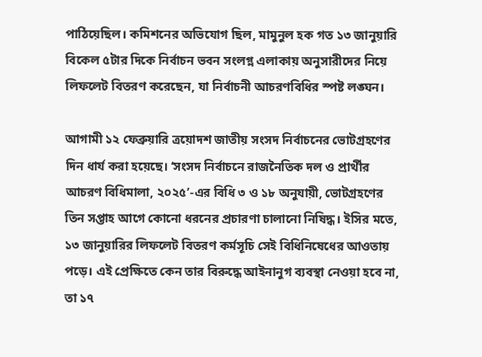পাঠিয়েছিল। কমিশনের অভিযোগ ছিল, মামুনুল হক গত ১৩ জানুয়ারি বিকেল ৫টার দিকে নির্বাচন ভবন সংলগ্ন এলাকায় অনুসারীদের নিয়ে লিফলেট বিতরণ করেছেন, যা নির্বাচনী আচরণবিধির স্পষ্ট লঙ্ঘন।

আগামী ১২ ফেব্রুয়ারি ত্রয়োদশ জাতীয় সংসদ নির্বাচনের ভোটগ্রহণের দিন ধার্য করা হয়েছে। ‘সংসদ নির্বাচনে রাজনৈতিক দল ও প্রার্থীর আচরণ বিধিমালা, ২০২৫’-এর বিধি ৩ ও ১৮ অনুযায়ী, ভোটগ্রহণের তিন সপ্তাহ আগে কোনো ধরনের প্রচারণা চালানো নিষিদ্ধ। ইসির মতে, ১৩ জানুয়ারির লিফলেট বিতরণ কর্মসূচি সেই বিধিনিষেধের আওতায় পড়ে। এই প্রেক্ষিতে কেন তার বিরুদ্ধে আইনানুগ ব্যবস্থা নেওয়া হবে না, তা ১৭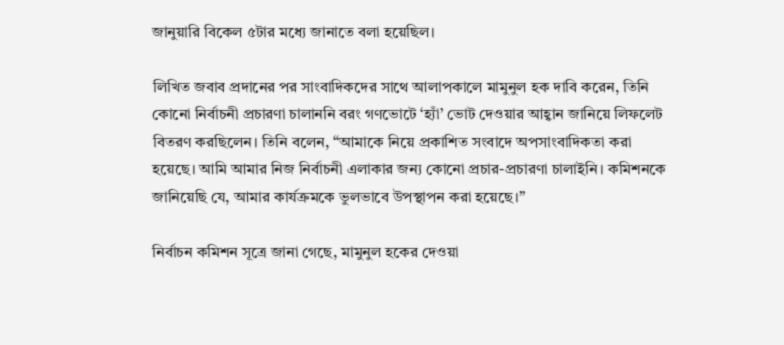জানুয়ারি বিকেল ৫টার মধ্যে জানাতে বলা হয়েছিল।

লিখিত জবাব প্রদানের পর সাংবাদিকদের সাথে আলাপকালে মামুনুল হক দাবি করেন, তিনি কোনো নির্বাচনী প্রচারণা চালাননি বরং গণভোটে ‘হ্যাঁ’ ভোট দেওয়ার আহ্বান জানিয়ে লিফলেট বিতরণ করছিলেন। তিনি বলেন, “আমাকে নিয়ে প্রকাশিত সংবাদে অপসাংবাদিকতা করা হয়েছে। আমি আমার নিজ নির্বাচনী এলাকার জন্য কোনো প্রচার-প্রচারণা চালাইনি। কমিশনকে জানিয়েছি যে, আমার কার্যক্রমকে ভুলভাবে উপস্থাপন করা হয়েছে।”

নির্বাচন কমিশন সূত্রে জানা গেছে, মামুনুল হকের দেওয়া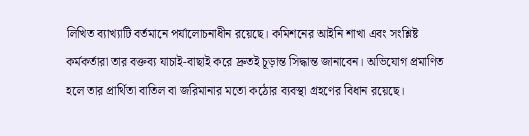লিখিত ব্যাখ্যাটি বর্তমানে পর্যালোচনাধীন রয়েছে। কমিশনের আইনি শাখা এবং সংশ্লিষ্ট কর্মকর্তারা তার বক্তব্য যাচাই-বাছাই করে দ্রুতই চূড়ান্ত সিদ্ধান্ত জানাবেন। অভিযোগ প্রমাণিত হলে তার প্রার্থিতা বাতিল বা জরিমানার মতো কঠোর ব্যবস্থা গ্রহণের বিধান রয়েছে।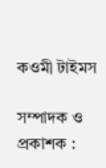কওমী টাইমস

সম্পাদক ও প্রকাশক :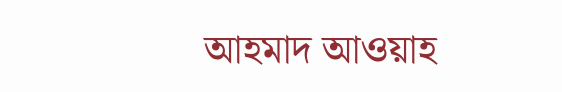আহমাদ আওয়াহ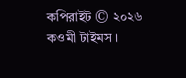কপিরাইট © ২০২৬ কওমী টাইমস ।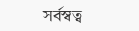সর্বস্বত্ব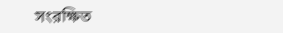সংরক্ষিত